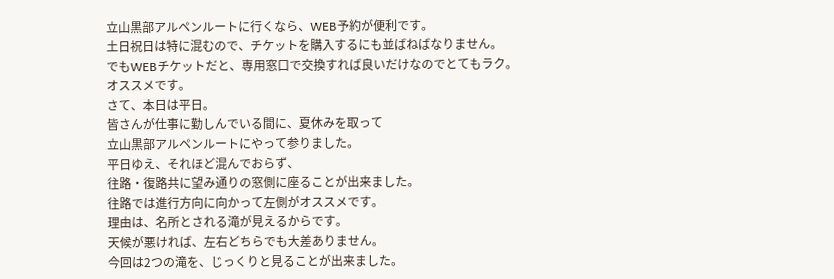立山黒部アルペンルートに行くなら、WEB予約が便利です。
土日祝日は特に混むので、チケットを購入するにも並ばねばなりません。
でもWEBチケットだと、専用窓口で交換すれば良いだけなのでとてもラク。
オススメです。
さて、本日は平日。
皆さんが仕事に勤しんでいる間に、夏休みを取って
立山黒部アルペンルートにやって参りました。
平日ゆえ、それほど混んでおらず、
往路・復路共に望み通りの窓側に座ることが出来ました。
往路では進行方向に向かって左側がオススメです。
理由は、名所とされる滝が見えるからです。
天候が悪ければ、左右どちらでも大差ありません。
今回は2つの滝を、じっくりと見ることが出来ました。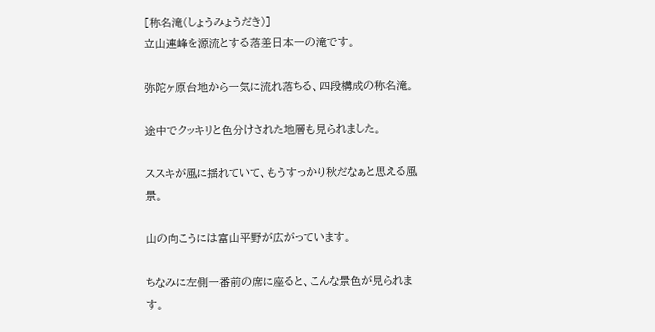[称名滝(しょうみょうだき)]
立山連峰を源流とする落差日本一の滝です。

弥陀ヶ原台地から一気に流れ落ちる、四段構成の称名滝。

途中でクッキリと色分けされた地層も見られました。

ススキが風に揺れていて、もうすっかり秋だなぁと思える風景。

山の向こうには富山平野が広がっています。

ちなみに左側一番前の席に座ると、こんな景色が見られます。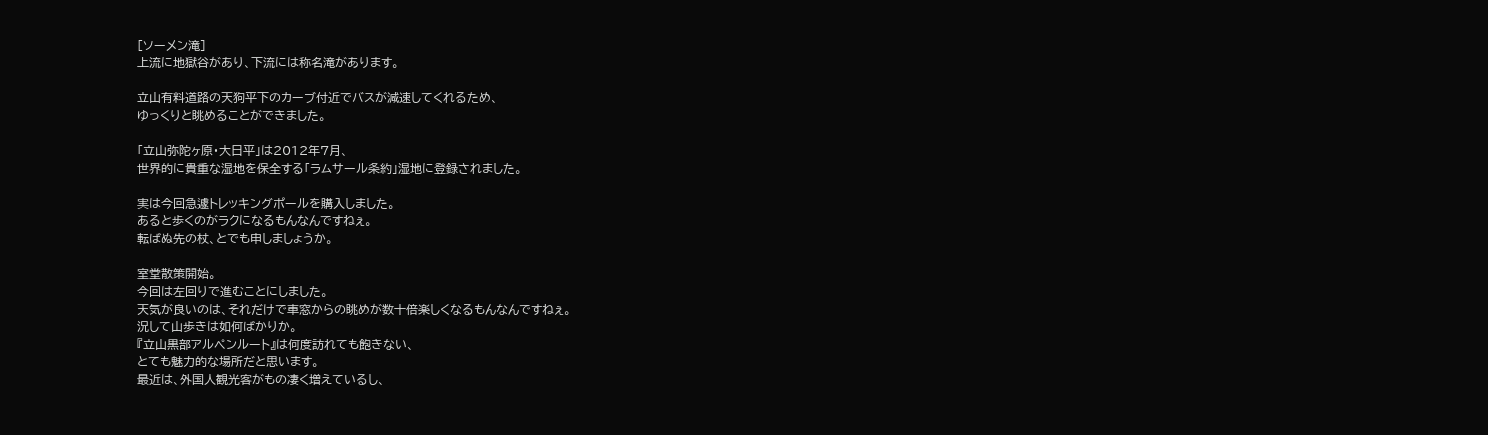[ソーメン滝]
上流に地獄谷があり、下流には称名滝があります。

立山有料道路の天狗平下のカーブ付近でバスが減速してくれるため、
ゆっくりと眺めることができました。

「立山弥陀ヶ原・大日平」は2012年7月、
世界的に貴重な湿地を保全する「ラムサール条約」湿地に登録されました。

実は今回急遽トレッキングポールを購入しました。
あると歩くのがラクになるもんなんですねぇ。
転ばぬ先の杖、とでも申しましょうか。

室堂散策開始。
今回は左回りで進むことにしました。
天気が良いのは、それだけで車窓からの眺めが数十倍楽しくなるもんなんですねぇ。
況して山歩きは如何ばかりか。
『立山黒部アルペンルート』は何度訪れても飽きない、
とても魅力的な場所だと思います。
最近は、外国人観光客がもの凄く増えているし、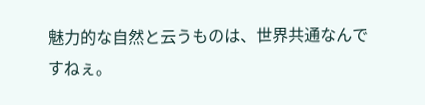魅力的な自然と云うものは、世界共通なんですねぇ。